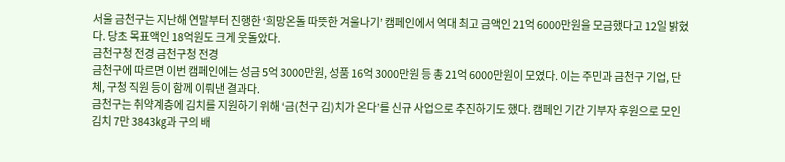서울 금천구는 지난해 연말부터 진행한 ‘희망온돌 따뜻한 겨울나기’ 캠페인에서 역대 최고 금액인 21억 6000만원을 모금했다고 12일 밝혔다. 당초 목표액인 18억원도 크게 웃돌았다.
금천구청 전경 금천구청 전경
금천구에 따르면 이번 캠페인에는 성금 5억 3000만원, 성품 16억 3000만원 등 총 21억 6000만원이 모였다. 이는 주민과 금천구 기업, 단체, 구청 직원 등이 함께 이뤄낸 결과다.
금천구는 취약계층에 김치를 지원하기 위해 ‘금(천구 김)치가 온다’를 신규 사업으로 추진하기도 했다. 캠페인 기간 기부자 후원으로 모인 김치 7만 3843㎏과 구의 배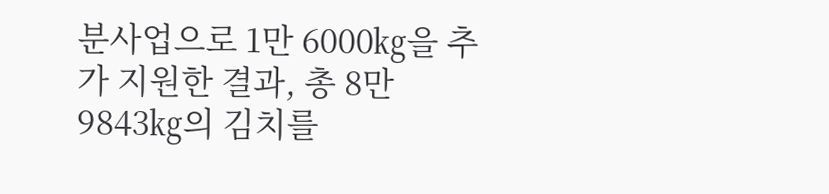분사업으로 1만 6000㎏을 추가 지원한 결과, 총 8만 9843㎏의 김치를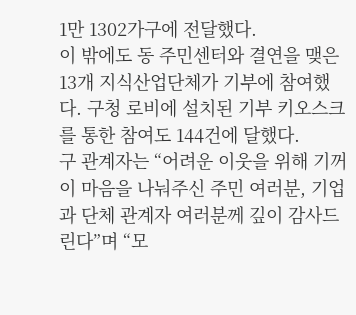1만 1302가구에 전달했다.
이 밖에도 동 주민센터와 결연을 맺은 13개 지식산업단체가 기부에 참여했다. 구청 로비에 설치된 기부 키오스크를 통한 참여도 144건에 달했다.
구 관계자는 “어려운 이웃을 위해 기꺼이 마음을 나눠주신 주민 여러분, 기업과 단체 관계자 여러분께 깊이 감사드린다”며 “모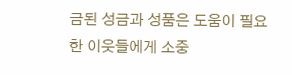금된 성금과 성품은 도움이 필요한 이웃들에게 소중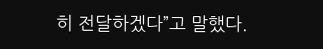히 전달하겠다”고 말했다.